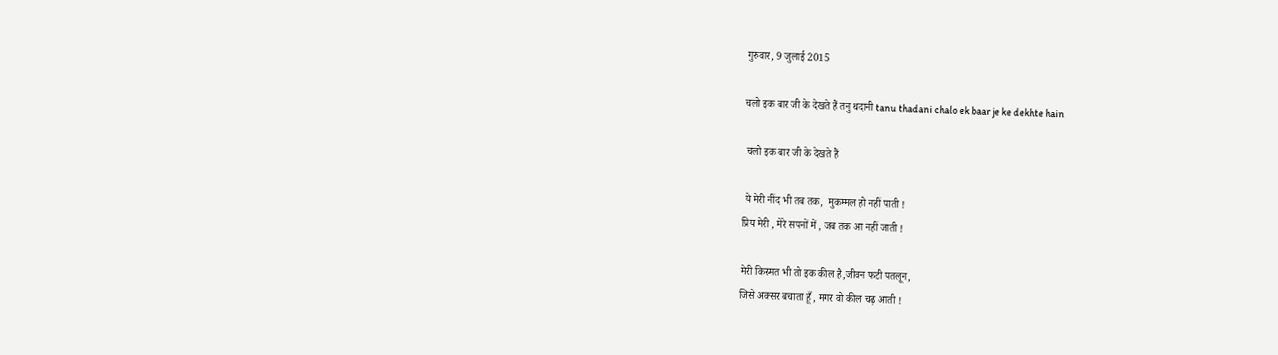गुरुवार, 9 जुलाई 2015

चलो इक बार जी के देखते हैं तनु थदानी tanu thadani chalo ek baar je ke dekhte hain

 चलो इक बार जी के देखते हैं

 ये मेरी नींद भी तब तक,  मुकम्मल हो नहीं पाती !
प्रिय मेरी , मेरे सपनों में , जब तक आ नहीं जाती !

मेरी किस्मत भी तो इक कील है,जीवन फटी पतलून,
जिसे अक्सर बचाता हूँ , मगर वो कील चढ़ आती !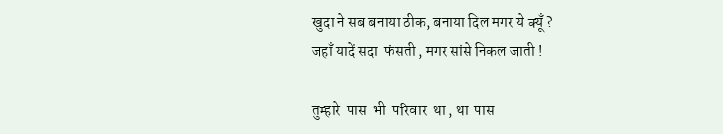खुदा ने सब बनाया ठीक, बनाया दिल मगर ये क्यूँ ?
जहाँ यादें सदा  फंसती , मगर सांसे निकल जाती !

तुम्हारे  पास  भी  परिवार  था , था  पास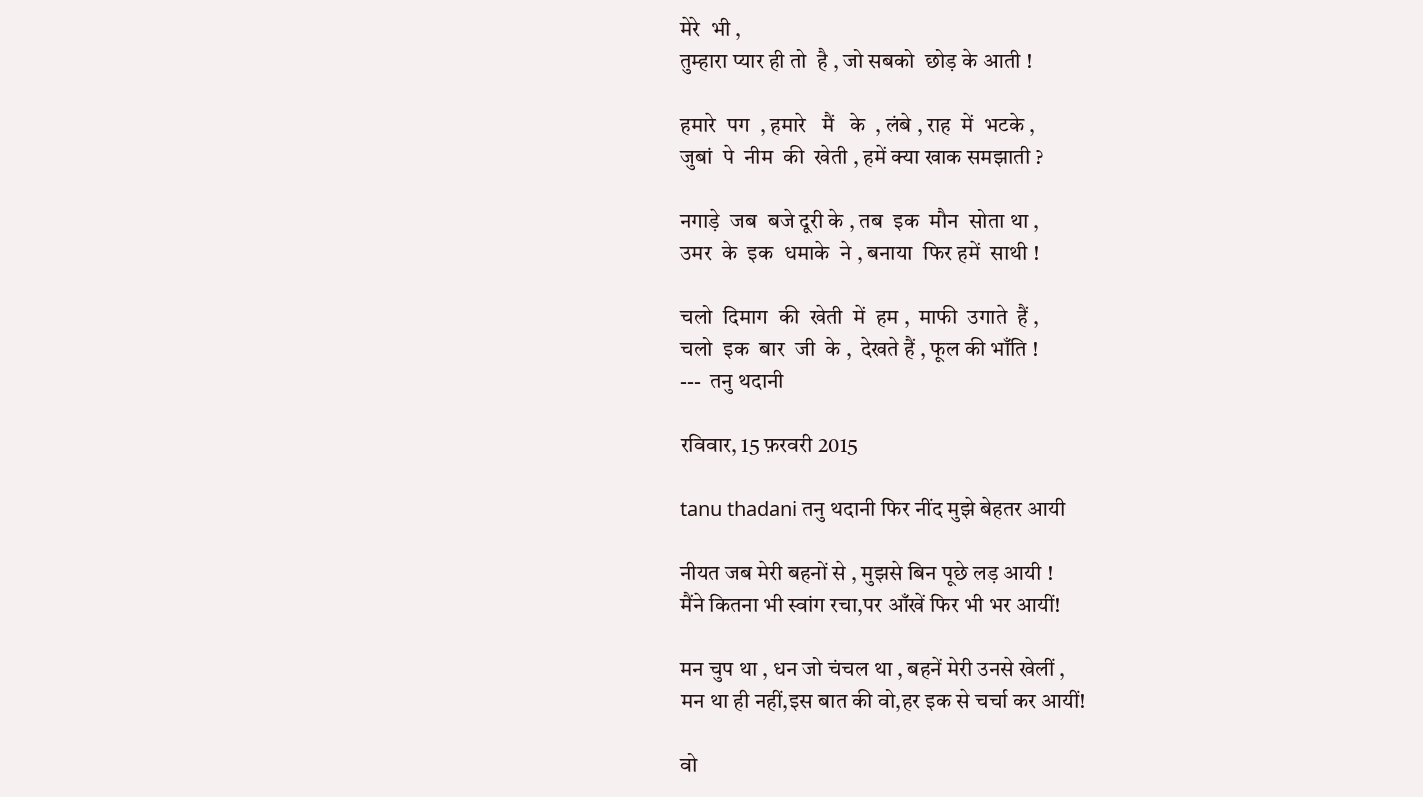मेरे  भी ,
तुम्हारा प्यार ही तो  है , जो सबको  छोड़ के आती !

हमारे  पग  , हमारे   मैं   के  , लंबे , राह  में  भटके ,
जुबां  पे  नीम  की  खेती , हमें क्या खाक समझाती ?

नगाड़े  जब  बजे दूरी के , तब  इक  मौन  सोता था ,
उमर  के  इक  धमाके  ने , बनाया  फिर हमें  साथी !

चलो  दिमाग  की  खेती  में  हम ,  माफी  उगाते  हैं ,
चलो  इक  बार  जी  के ,  देखते हैं , फूल की भाँति !
---  तनु थदानी

रविवार, 15 फ़रवरी 2015

tanu thadani तनु थदानी फिर नींद मुझे बेहतर आयी

नीयत जब मेरी बहनों से , मुझसे बिन पूछे लड़ आयी !
मैंने कितना भी स्वांग रचा,पर आँखें फिर भी भर आयीं!

मन चुप था , धन जो चंचल था , बहनें मेरी उनसे खेलीं ,
मन था ही नहीं,इस बात की वो,हर इक से चर्चा कर आयीं!

वो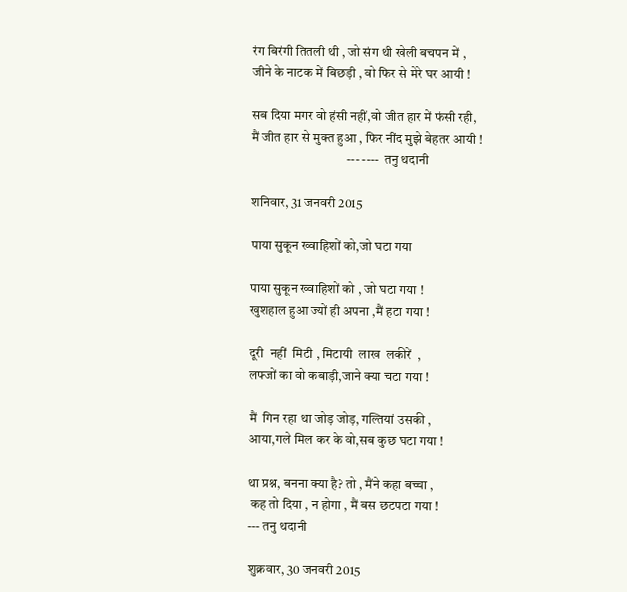रंग बिरंगी तितली थी , जो संग थी खेली बचपन में ,
जीने के नाटक में बिछड़ी , वो फिर से मेरे घर आयी !

सब दिया मगर वो हंसी नहीं,वो जीत हार में फंसी रही,
मैं जीत हार से मुक्त हुआ , फिर नींद मुझे बेहतर आयी !
                                    --- ----  तनु थदानी

शनिवार, 31 जनवरी 2015

पाया सुकून ख्वाहिशों को,जो घटा गया

पाया सुकून ख्वाहिशों को , जो घटा गया !
खुशहाल हुआ ज्यों ही अपना ,मैं हटा गया !

दूरी  नहीं  मिटी , मिटायी  लाख  लकीरें  ,
लफ्जों का वो कबाड़ी,जाने क्या चटा गया !

मैं  गिन रहा था जोड़ जोड़, गल्तियां उसकी ,
आया,गले मिल कर के वो,सब कुछ घटा गया !

था प्रश्न, बनना क्या है? तो , मैंने कहा बच्चा ,
 कह तो दिया , न होगा , मैं बस छटपटा गया !
--- तनु थदानी

शुक्रवार, 30 जनवरी 2015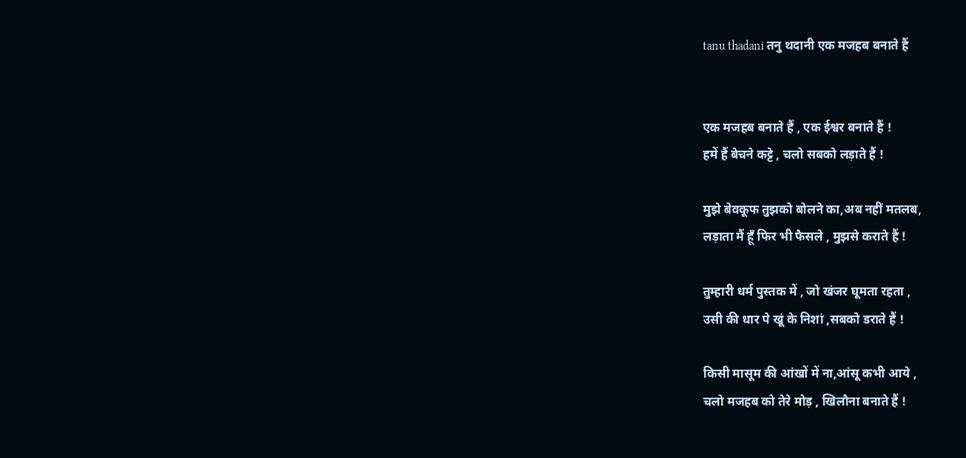tanu thadani तनु थदानी एक मजहब बनाते हैं


एक मजहब बनाते हैं , एक ईश्वर बनाते हैं !
हमें हैं बेचने कट्टे , चलो सबको लड़ाते हैं !

मुझे बेवकूफ तुझको बोलने का,अब नहीं मतलब,
लड़ाता मैं हूँ फिर भी फैसले , मुझसे कराते हैं !

तुम्हारी धर्म पुस्तक में , जो खंजर घूमता रहता ,
उसी की धार पे खूं के निशां ,सबको डराते हैं !

किसी मासूम की आंखों में ना,आंसू कभी आये ,
चलो मजहब को तेरे मोड़ , खिलौना बनाते हैं !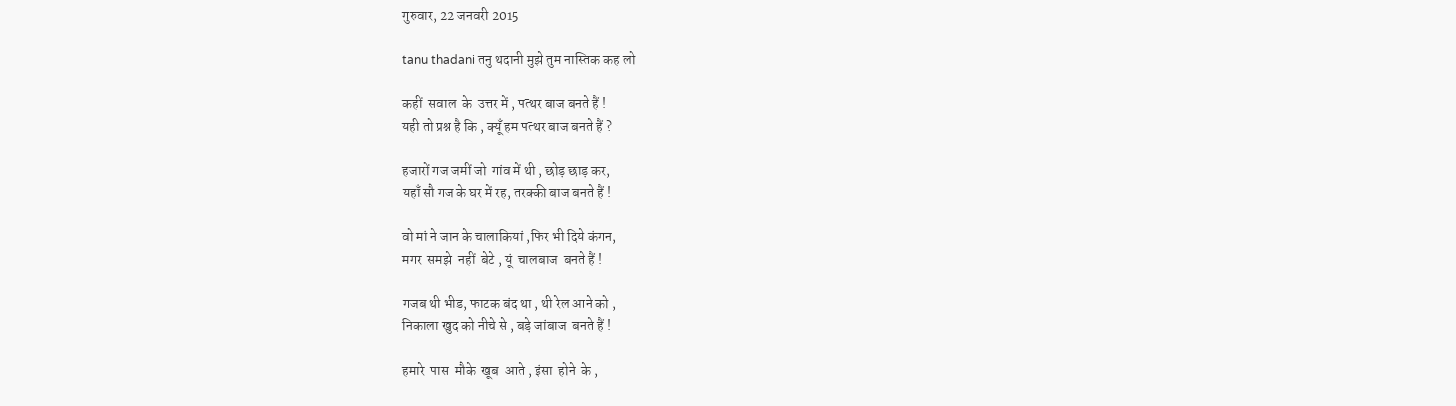गुरुवार, 22 जनवरी 2015

tanu thadani तनु थदानी मुझे तुम नास्तिक कह लो

कहीं  सवाल  के  उत्तर में , पत्थर बाज बनते हैं !
यही तो प्रश्न है कि , क्यूँ हम पत्थर बाज बनते हैं ?

हजारों गज जमीं जो  गांव में थी , छोड़ छाड़ कर,
यहाँ सौ गज के घर में रह, तरक्की बाज बनते हैं !

वो मां ने जान के चालाकियां ,फिर भी दिये कंगन,
मगर  समझे  नहीं  बेटे , यूं  चालबाज  बनते हैं !

गजब थी भीड, फाटक बंद था , थी रेल आने को ,
निकाला खुद को नीचे से , बड़े जांबाज  बनते हैं !

हमारे  पास  मौके  खूब  आते , इंसा  होने  के ,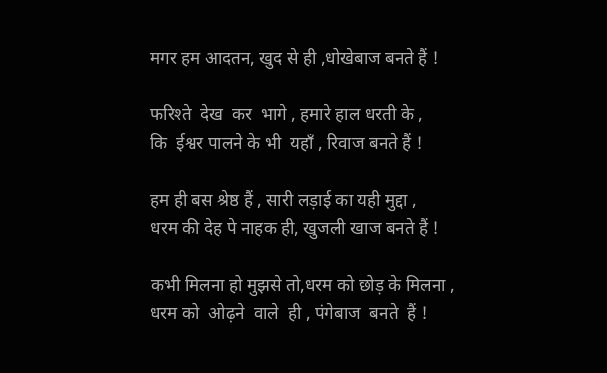मगर हम आदतन, खुद से ही ,धोखेबाज बनते हैं !

फरिश्ते  देख  कर  भागे , हमारे हाल धरती के ,
कि  ईश्वर पालने के भी  यहाँ , रिवाज बनते हैं !

हम ही बस श्रेष्ठ हैं , सारी लड़ाई का यही मुद्दा ,
धरम की देह पे नाहक ही, खुजली खाज बनते हैं !

कभी मिलना हो मुझसे तो,धरम को छोड़ के मिलना ,
धरम को  ओढ़ने  वाले  ही , पंगेबाज  बनते  हैं !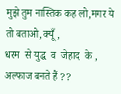मुझे तुम नास्तिक कह लो,मगर ये तो बताओ,क्यूँ,
धरम  से युद्ध  व  जेहाद  के , अल्फाज बनते हैं ??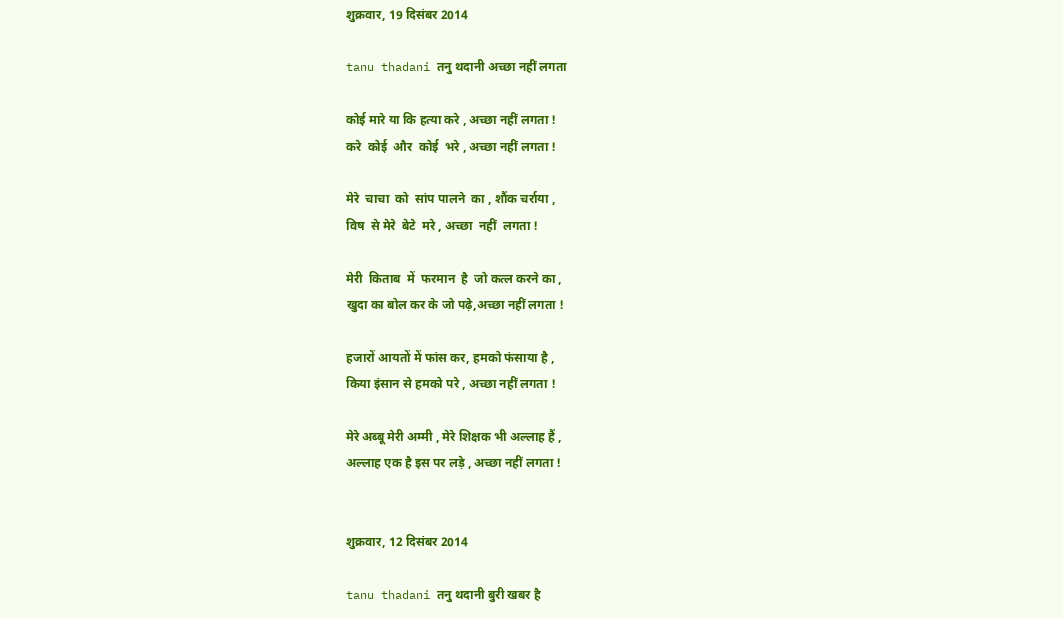शुक्रवार, 19 दिसंबर 2014

tanu thadani तनु थदानी अच्छा नहीं लगता

कोई मारे या कि हत्या करे , अच्छा नहीं लगता !
करे  कोई  और  कोई  भरे , अच्छा नहीं लगता !

मेरे  चाचा  को  सांप पालने  का , शौंक चर्राया ,
विष  से मेरे  बेटे  मरे , अच्छा  नहीं  लगता !

मेरी  किताब  में  फरमान  है  जो कत्ल करने का ,
खुदा का बोल कर के जो पढ़े,अच्छा नहीं लगता !

हजारों आयतों में फांस कर, हमको फंसाया है ,
किया इंसान से हमको परे , अच्छा नहीं लगता !

मेरे अब्बू मेरी अम्मी , मेरे शिक्षक भी अल्लाह हैं ,
अल्लाह एक है इस पर लड़े , अच्छा नहीं लगता !


शुक्रवार, 12 दिसंबर 2014

tanu thadani तनु थदानी बुरी खबर है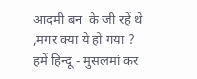आदमी बन  के जी रहें थे ,मगर क्या ये हो गया ?
हमें हिन्दू - मुसलमां कर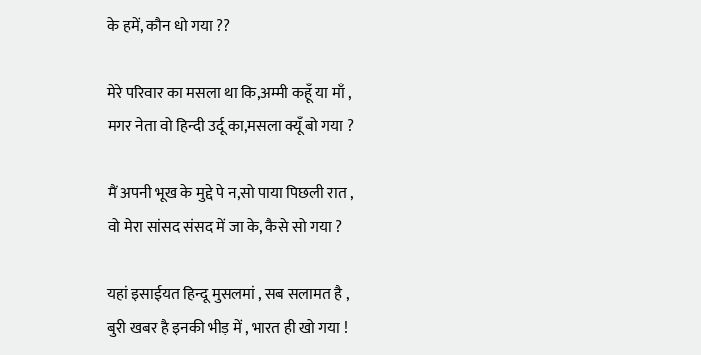के हमें, कौन धो गया ??

मेरे परिवार का मसला था कि,अम्मी कहूँ या माँ ,
मगर नेता वो हिन्दी उर्दू का,मसला क्यूँ बो गया ?

मैं अपनी भूख के मुद्दे पे न,सो पाया पिछली रात ,
वो मेरा सांसद संसद में जा के, कैसे सो गया ?

यहां इसाईयत हिन्दू मुसलमां , सब सलामत है ,
बुरी खबर है इनकी भीड़ में , भारत ही खो गया !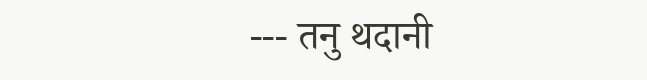--- तनु थदानी